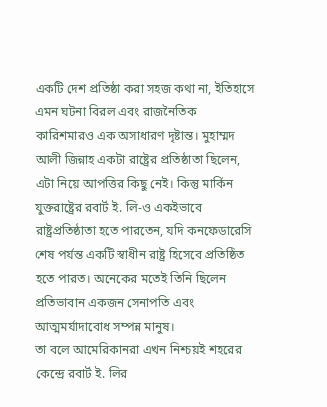একটি দেশ প্রতিষ্ঠা করা সহজ কথা না, ইতিহাসে এমন ঘটনা বিরল এবং রাজনৈতিক কারিশমারও এক অসাধারণ দৃষ্টান্ত। মুহাম্মদ আলী জিন্নাহ একটা রাষ্ট্রের প্রতিষ্ঠাতা ছিলেন, এটা নিয়ে আপত্তির কিছু নেই। কিন্তু মার্কিন যুক্তরাষ্ট্রের রবার্ট ই. লি-ও একইভাবে রাষ্ট্রপ্রতিষ্ঠাতা হতে পারতেন, যদি কনফেডারেসি শেষ পর্যন্ত একটি স্বাধীন রাষ্ট্র হিসেবে প্রতিষ্ঠিত হতে পারত। অনেকের মতেই তিনি ছিলেন প্রতিভাবান একজন সেনাপতি এবং আত্মমর্যাদাবোধ সম্পন্ন মানুষ।
তা বলে আমেরিকানরা এখন নিশ্চয়ই শহরের কেন্দ্রে রবার্ট ই. লির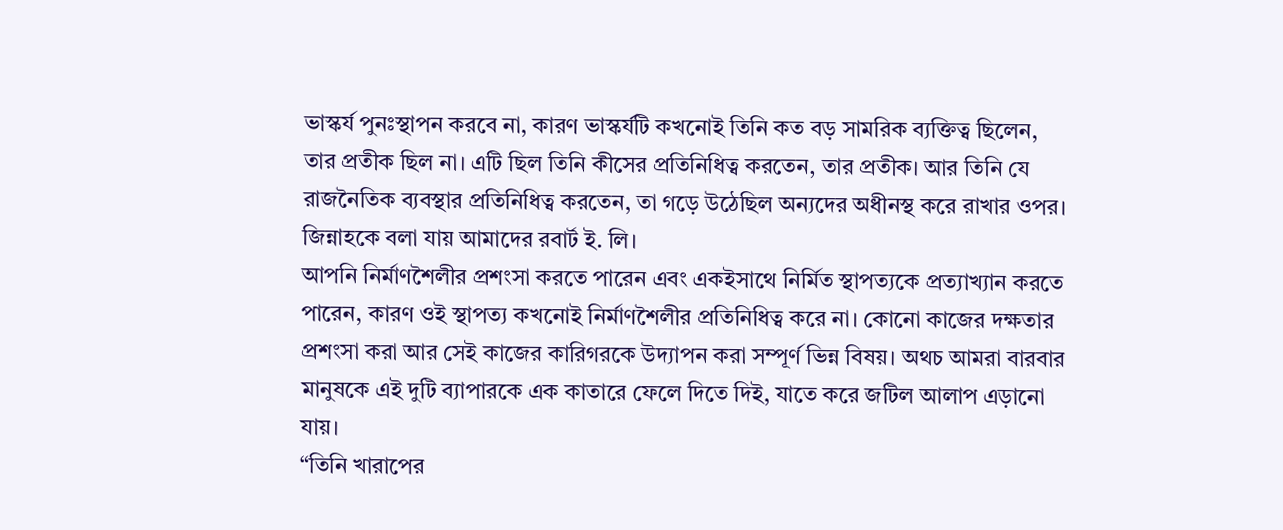ভাস্কর্য পুনঃস্থাপন করবে না, কারণ ভাস্কর্যটি কখনোই তিনি কত বড় সামরিক ব্যক্তিত্ব ছিলেন, তার প্রতীক ছিল না। এটি ছিল তিনি কীসের প্রতিনিধিত্ব করতেন, তার প্রতীক। আর তিনি যে রাজনৈতিক ব্যবস্থার প্রতিনিধিত্ব করতেন, তা গড়ে উঠেছিল অন্যদের অধীনস্থ করে রাখার ওপর। জিন্নাহকে বলা যায় আমাদের রবার্ট ই. লি।
আপনি নির্মাণশৈলীর প্রশংসা করতে পারেন এবং একইসাথে নির্মিত স্থাপত্যকে প্রত্যাখ্যান করতে পারেন, কারণ ওই স্থাপত্য কখনোই নির্মাণশৈলীর প্রতিনিধিত্ব করে না। কোনো কাজের দক্ষতার প্রশংসা করা আর সেই কাজের কারিগরকে উদ্যাপন করা সম্পূর্ণ ভিন্ন বিষয়। অথচ আমরা বারবার মানুষকে এই দুটি ব্যাপারকে এক কাতারে ফেলে দিতে দিই, যাতে করে জটিল আলাপ এড়ানো যায়।
“তিনি খারাপের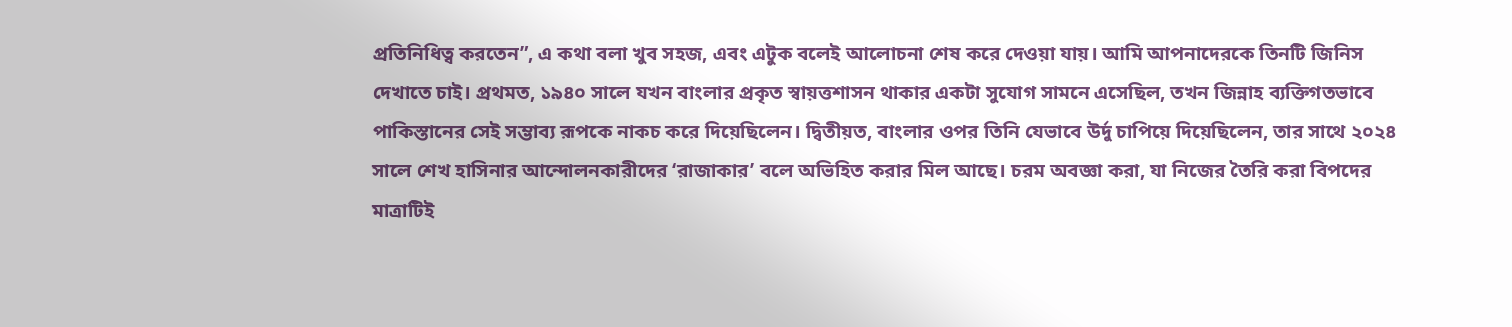প্রতিনিধিত্ব করতেন”, এ কথা বলা খুব সহজ, এবং এটুক বলেই আলোচনা শেষ করে দেওয়া যায়। আমি আপনাদেরকে তিনটি জিনিস দেখাতে চাই। প্রথমত, ১৯৪০ সালে যখন বাংলার প্রকৃত স্বায়ত্তশাসন থাকার একটা সুযোগ সামনে এসেছিল, তখন জিন্নাহ ব্যক্তিগতভাবে পাকিস্তানের সেই সম্ভাব্য রূপকে নাকচ করে দিয়েছিলেন। দ্বিতীয়ত, বাংলার ওপর তিনি যেভাবে উর্দু চাপিয়ে দিয়েছিলেন, তার সাথে ২০২৪ সালে শেখ হাসিনার আন্দোলনকারীদের ‘রাজাকার’ বলে অভিহিত করার মিল আছে। চরম অবজ্ঞা করা, যা নিজের তৈরি করা বিপদের মাত্রাটিই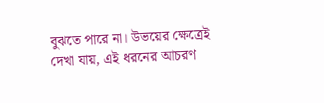বুঝতে পারে না। উভয়ের ক্ষেত্রেই দেখা যায়, এই ধরনের আচরণ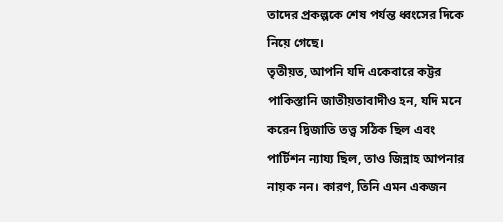তাদের প্রকল্পকে শেষ পর্যন্ত ধ্বংসের দিকে নিয়ে গেছে।
তৃতীয়ত, আপনি যদি একেবারে কট্টর পাকিস্তানি জাতীয়তাবাদীও হন, যদি মনে করেন দ্বিজাতি তত্ত্ব সঠিক ছিল এবং পার্টিশন ন্যায্য ছিল, তাও জিন্নাহ আপনার নায়ক নন। কারণ, তিনি এমন একজন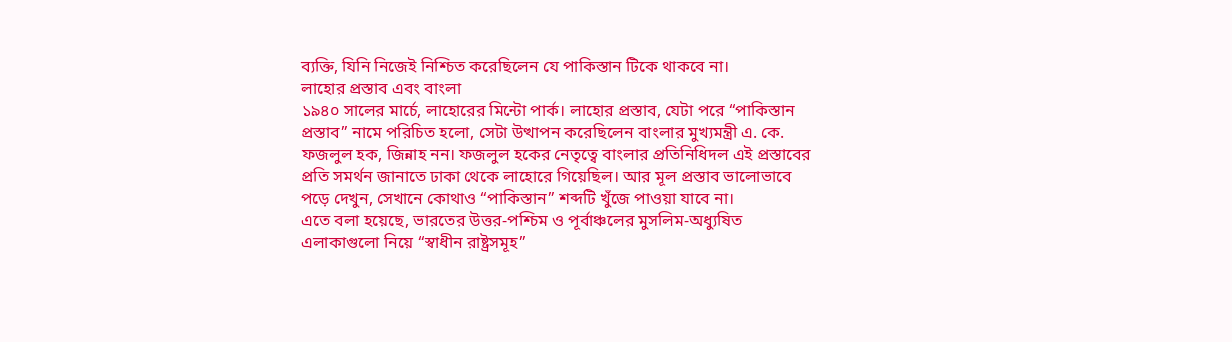ব্যক্তি, যিনি নিজেই নিশ্চিত করেছিলেন যে পাকিস্তান টিকে থাকবে না।
লাহোর প্রস্তাব এবং বাংলা
১৯৪০ সালের মার্চে, লাহোরের মিন্টো পার্ক। লাহোর প্রস্তাব, যেটা পরে “পাকিস্তান প্রস্তাব” নামে পরিচিত হলো, সেটা উত্থাপন করেছিলেন বাংলার মুখ্যমন্ত্রী এ. কে. ফজলুল হক, জিন্নাহ নন। ফজলুল হকের নেতৃত্বে বাংলার প্রতিনিধিদল এই প্রস্তাবের প্রতি সমর্থন জানাতে ঢাকা থেকে লাহোরে গিয়েছিল। আর মূল প্রস্তাব ভালোভাবে পড়ে দেখুন, সেখানে কোথাও “পাকিস্তান” শব্দটি খুঁজে পাওয়া যাবে না।
এতে বলা হয়েছে, ভারতের উত্তর-পশ্চিম ও পূর্বাঞ্চলের মুসলিম-অধ্যুষিত এলাকাগুলো নিয়ে “স্বাধীন রাষ্ট্রসমূহ”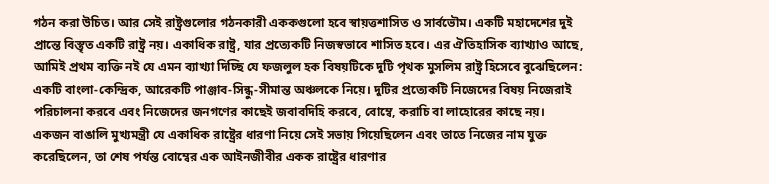গঠন করা উচিত। আর সেই রাষ্ট্রগুলোর গঠনকারী এককগুলো হবে স্বায়ত্তশাসিত ও সার্বভৌম। একটি মহাদেশের দুই প্রান্তে বিস্তৃত একটি রাষ্ট্র নয়। একাধিক রাষ্ট্র, যার প্রত্যেকটি নিজস্বভাবে শাসিত হবে। এর ঐতিহাসিক ব্যাখ্যাও আছে, আমিই প্রথম ব্যক্তি নই যে এমন ব্যাখ্যা দিচ্ছি যে ফজলুল হক বিষয়টিকে দুটি পৃথক মুসলিম রাষ্ট্র হিসেবে বুঝেছিলেন: একটি বাংলা-কেন্দ্রিক, আরেকটি পাঞ্জাব-সিন্ধু-সীমান্ত অঞ্চলকে নিয়ে। দুটির প্রত্যেকটি নিজেদের বিষয় নিজেরাই পরিচালনা করবে এবং নিজেদের জনগণের কাছেই জবাবদিহি করবে, বোম্বে, করাচি বা লাহোরের কাছে নয়।
একজন বাঙালি মুখ্যমন্ত্রী যে একাধিক রাষ্ট্রের ধারণা নিয়ে সেই সভায় গিয়েছিলেন এবং তাতে নিজের নাম যুক্ত করেছিলেন, তা শেষ পর্যন্ত বোম্বের এক আইনজীবীর একক রাষ্ট্রের ধারণার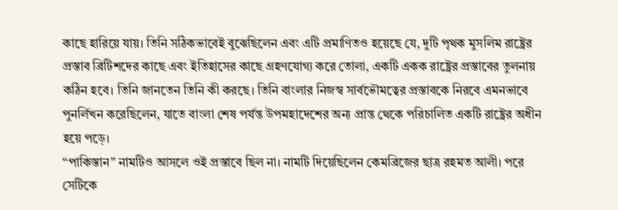কাছে হারিয়ে যায়। তিনি সঠিকভাবেই বুঝেছিলেন এবং এটি প্রমাণিতও হয়েছে যে, দুটি পৃথক মুসলিম রাষ্ট্রের প্রস্তাব ব্রিটিশদের কাছে এবং ইতিহাসের কাছে গ্রহণযোগ্য করে তোলা, একটি একক রাষ্ট্রের প্রস্তাবের তুলনায় কঠিন হবে। তিনি জানতেন তিনি কী করছে। তিনি বাংলার নিজস্ব সার্বভৌমত্বের প্রস্তাবকে নিরবে এমনভাবে পুনর্লিখন করেছিলেন, যাতে বাংলা শেষ পর্যন্ত উপমহাদেশের অন্য প্রান্ত থেকে পরিচালিত একটি রাষ্ট্রের অধীন হয়ে পড়ে।
“পাকিস্তান” নামটিও আসলে ওই প্রস্তাবে ছিল না। নামটি দিয়েছিলেন কেমব্রিজের ছাত্র রহমত আলী। পরে সেটিকে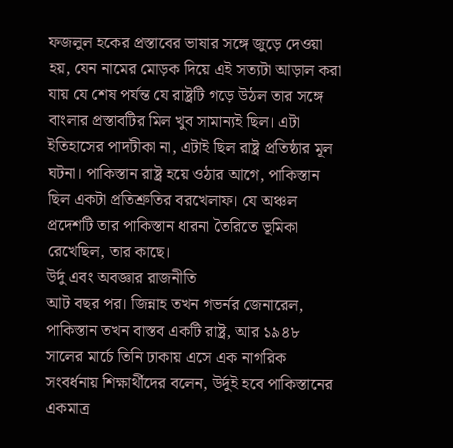ফজলুল হকের প্রস্তাবের ভাষার সঙ্গে জুড়ে দেওয়া হয়, যেন নামের মোড়ক দিয়ে এই সত্যটা আড়াল করা যায় যে শেষ পর্যন্ত যে রাষ্ট্রটি গড়ে উঠল তার সঙ্গে বাংলার প্রস্তাবটির মিল খুব সামান্যই ছিল। এটা ইতিহাসের পাদটীকা না, এটাই ছিল রাষ্ট্র প্রতিষ্ঠার মূল ঘটনা। পাকিস্তান রাষ্ট্র হয়ে ওঠার আগে, পাকিস্তান ছিল একটা প্রতিশ্রুতির বরখেলাফ। যে অঞ্চল প্রদেশটি তার পাকিস্তান ধারনা তৈরিতে ভূমিকা রেখেছিল, তার কাছে।
উর্দু এবং অবজ্ঞার রাজনীতি
আট বছর পর। জিন্নাহ তখন গভর্নর জেনারেল, পাকিস্তান তখন বাস্তব একটি রাষ্ট্র, আর ১৯৪৮ সালের মার্চে তিনি ঢাকায় এসে এক নাগরিক সংবর্ধনায় শিক্ষার্থীদের বলেন, উর্দুই হবে পাকিস্তানের একমাত্র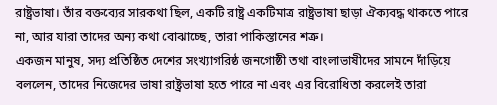রাষ্ট্রভাষা। তাঁর বক্তব্যের সারকথা ছিল, একটি রাষ্ট্র একটিমাত্র রাষ্ট্রভাষা ছাড়া ঐক্যবদ্ধ থাকতে পারে না, আর যারা তাদের অন্য কথা বোঝাচ্ছে, তারা পাকিস্তানের শত্রু।
একজন মানুষ, সদ্য প্রতিষ্ঠিত দেশের সংখ্যাগরিষ্ঠ জনগোষ্ঠী তথা বাংলাভাষীদের সামনে দাঁড়িয়ে বললেন, তাদের নিজেদের ভাষা রাষ্ট্রভাষা হতে পারে না এবং এর বিরোধিতা করলেই তারা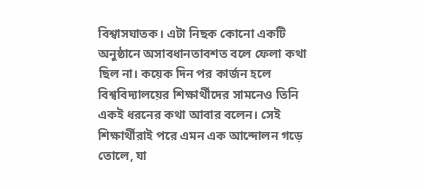বিশ্বাসঘাতক। এটা নিছক কোনো একটি অনুষ্ঠানে অসাবধানতাবশত বলে ফেলা কথা ছিল না। কয়েক দিন পর কার্জন হলে বিশ্ববিদ্যালয়ের শিক্ষার্থীদের সামনেও তিনি একই ধরনের কথা আবার বলেন। সেই শিক্ষার্থীরাই পরে এমন এক আন্দোলন গড়ে তোলে, যা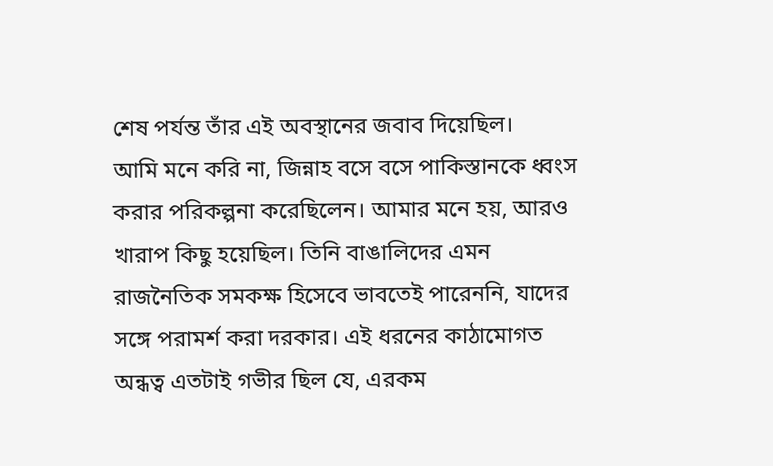শেষ পর্যন্ত তাঁর এই অবস্থানের জবাব দিয়েছিল।
আমি মনে করি না, জিন্নাহ বসে বসে পাকিস্তানকে ধ্বংস করার পরিকল্পনা করেছিলেন। আমার মনে হয়, আরও খারাপ কিছু হয়েছিল। তিনি বাঙালিদের এমন রাজনৈতিক সমকক্ষ হিসেবে ভাবতেই পারেননি, যাদের সঙ্গে পরামর্শ করা দরকার। এই ধরনের কাঠামোগত অন্ধত্ব এতটাই গভীর ছিল যে, এরকম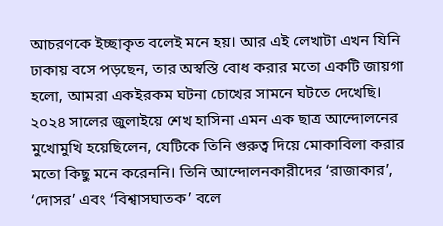আচরণকে ইচ্ছাকৃত বলেই মনে হয়। আর এই লেখাটা এখন যিনি ঢাকায় বসে পড়ছেন, তার অস্বস্তি বোধ করার মতো একটি জায়গা হলো, আমরা একইরকম ঘটনা চোখের সামনে ঘটতে দেখেছি।
২০২৪ সালের জুলাইয়ে শেখ হাসিনা এমন এক ছাত্র আন্দোলনের মুখোমুখি হয়েছিলেন, যেটিকে তিনি গুরুত্ব দিয়ে মোকাবিলা করার মতো কিছু মনে করেননি। তিনি আন্দোলনকারীদের ‘রাজাকার’, ‘দোসর’ এবং ‘বিশ্বাসঘাতক’ বলে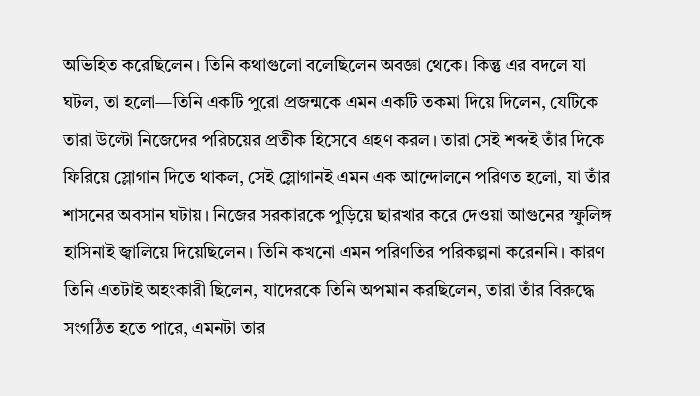অভিহিত করেছিলেন। তিনি কথাগুলো বলেছিলেন অবজ্ঞা থেকে। কিন্তু এর বদলে যা ঘটল, তা হলো—তিনি একটি পুরো প্রজন্মকে এমন একটি তকমা দিয়ে দিলেন, যেটিকে তারা উল্টো নিজেদের পরিচয়ের প্রতীক হিসেবে গ্রহণ করল। তারা সেই শব্দই তাঁর দিকে ফিরিয়ে স্লোগান দিতে থাকল, সেই স্লোগানই এমন এক আন্দোলনে পরিণত হলো, যা তাঁর শাসনের অবসান ঘটায়। নিজের সরকারকে পুড়িয়ে ছারখার করে দেওয়া আগুনের স্ফুলিঙ্গ হাসিনাই জ্বালিয়ে দিয়েছিলেন। তিনি কখনো এমন পরিণতির পরিকল্পনা করেননি। কারণ তিনি এতটাই অহংকারী ছিলেন, যাদেরকে তিনি অপমান করছিলেন, তারা তাঁর বিরুদ্ধে সংগঠিত হতে পারে, এমনটা তার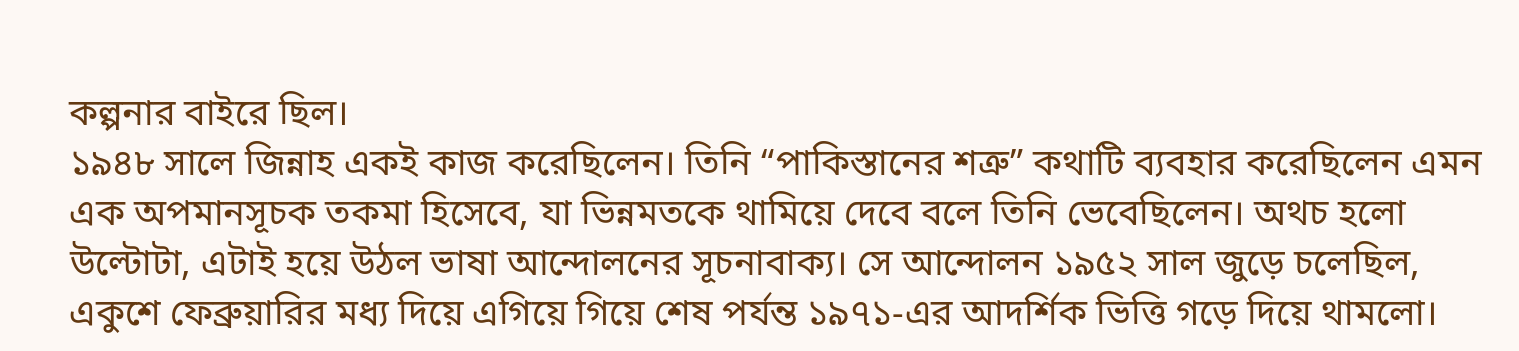কল্পনার বাইরে ছিল।
১৯৪৮ সালে জিন্নাহ একই কাজ করেছিলেন। তিনি “পাকিস্তানের শত্রু” কথাটি ব্যবহার করেছিলেন এমন এক অপমানসূচক তকমা হিসেবে, যা ভিন্নমতকে থামিয়ে দেবে বলে তিনি ভেবেছিলেন। অথচ হলো উল্টোটা, এটাই হয়ে উঠল ভাষা আন্দোলনের সূচনাবাক্য। সে আন্দোলন ১৯৫২ সাল জুড়ে চলেছিল, একুশে ফেব্রুয়ারির মধ্য দিয়ে এগিয়ে গিয়ে শেষ পর্যন্ত ১৯৭১-এর আদর্শিক ভিত্তি গড়ে দিয়ে থামলো।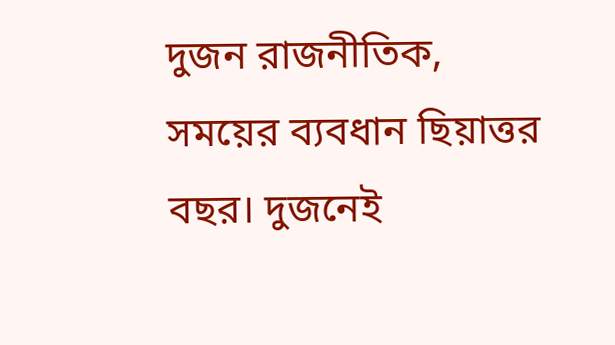দুজন রাজনীতিক, সময়ের ব্যবধান ছিয়াত্তর বছর। দুজনেই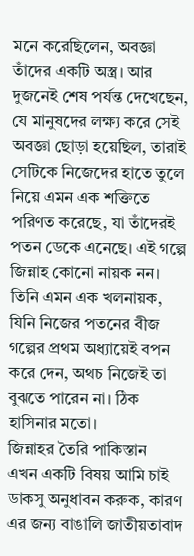মনে করেছিলেন, অবজ্ঞা তাঁদের একটি অস্ত্র। আর দুজনেই শেষ পর্যন্ত দেখেছেন, যে মানুষদের লক্ষ্য করে সেই অবজ্ঞা ছোড়া হয়েছিল, তারাই সেটিকে নিজেদের হাতে তুলে নিয়ে এমন এক শক্তিতে পরিণত করেছে, যা তাঁদেরই পতন ডেকে এনেছে। এই গল্পে জিন্নাহ কোনো নায়ক নন। তিনি এমন এক খলনায়ক, যিনি নিজের পতনের বীজ গল্পের প্রথম অধ্যায়েই বপন করে দেন, অথচ নিজেই তা বুঝতে পারেন না। ঠিক হাসিনার মতো।
জিন্নাহর তৈরি পাকিস্তান
এখন একটি বিষয় আমি চাই ডাকসু অনুধাবন করুক, কারণ এর জন্য বাঙালি জাতীয়তাবাদ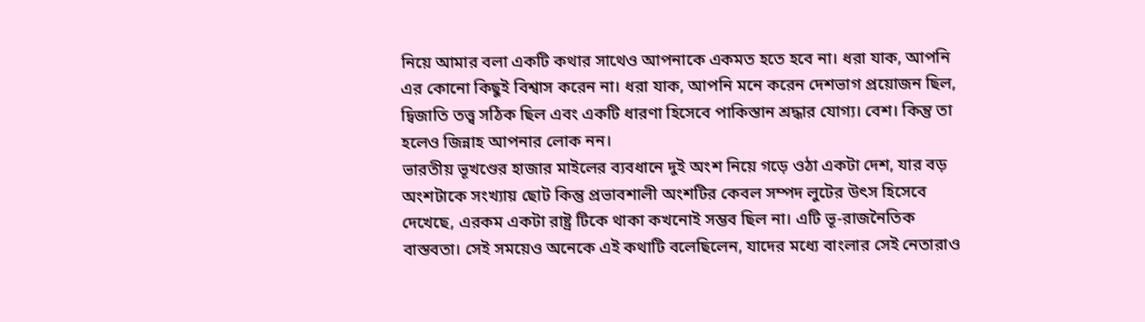নিয়ে আমার বলা একটি কথার সাথেও আপনাকে একমত হতে হবে না। ধরা যাক, আপনি এর কোনো কিছুই বিশ্বাস করেন না। ধরা যাক, আপনি মনে করেন দেশভাগ প্রয়োজন ছিল, দ্বিজাতি তত্ত্ব সঠিক ছিল এবং একটি ধারণা হিসেবে পাকিস্তান শ্রদ্ধার যোগ্য। বেশ। কিন্তু তা হলেও জিন্নাহ আপনার লোক নন।
ভারতীয় ভূখণ্ডের হাজার মাইলের ব্যবধানে দুই অংশ নিয়ে গড়ে ওঠা একটা দেশ, যার বড় অংশটাকে সংখ্যায় ছোট কিন্তু প্রভাবশালী অংশটির কেবল সম্পদ লুটের উৎস হিসেবে দেখেছে, এরকম একটা রাষ্ট্র টিকে থাকা কখনোই সম্ভব ছিল না। এটি ভূ-রাজনৈতিক বাস্তবতা। সেই সময়েও অনেকে এই কথাটি বলেছিলেন, যাদের মধ্যে বাংলার সেই নেতারাও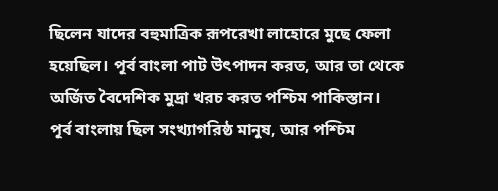ছিলেন যাদের বহুমাত্রিক রূপরেখা লাহোরে মুছে ফেলা হয়েছিল। পূর্ব বাংলা পাট উৎপাদন করত, আর তা থেকে অর্জিত বৈদেশিক মুদ্রা খরচ করত পশ্চিম পাকিস্তান।
পূর্ব বাংলায় ছিল সংখ্যাগরিষ্ঠ মানুষ, আর পশ্চিম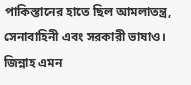পাকিস্তানের হাতে ছিল আমলাতন্ত্র, সেনাবাহিনী এবং সরকারী ভাষাও। জিন্নাহ এমন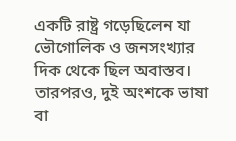একটি রাষ্ট্র গড়েছিলেন যা ভৌগোলিক ও জনসংখ্যার দিক থেকে ছিল অবাস্তব। তারপরও, দুই অংশকে ভাষা বা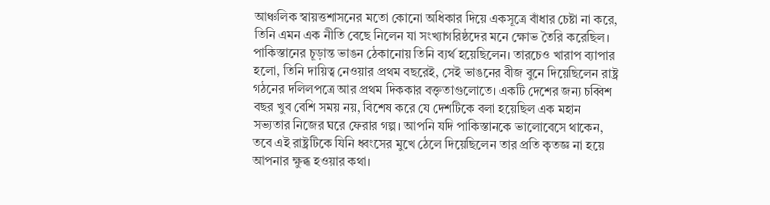আঞ্চলিক স্বায়ত্তশাসনের মতো কোনো অধিকার দিয়ে একসূত্রে বাঁধার চেষ্টা না করে, তিনি এমন এক নীতি বেছে নিলেন যা সংখ্যাগরিষ্ঠদের মনে ক্ষোভ তৈরি করেছিল।
পাকিস্তানের চূড়ান্ত ভাঙন ঠেকানোয় তিনি ব্যর্থ হয়েছিলেন। তারচেও খারাপ ব্যাপার হলো, তিনি দায়িত্ব নেওয়ার প্রথম বছরেই, সেই ভাঙনের বীজ বুনে দিয়েছিলেন রাষ্ট্র গঠনের দলিলপত্রে আর প্রথম দিককার বক্তৃতাগুলোতে। একটি দেশের জন্য চব্বিশ বছর খুব বেশি সময় নয়, বিশেষ করে যে দেশটিকে বলা হয়েছিল এক মহান সভ্যতার নিজের ঘরে ফেরার গল্প। আপনি যদি পাকিস্তানকে ভালোবেসে থাকেন, তবে এই রাষ্ট্রটিকে যিনি ধ্বংসের মুখে ঠেলে দিয়েছিলেন তার প্রতি কৃতজ্ঞ না হয়ে আপনার ক্ষুব্ধ হওয়ার কথা।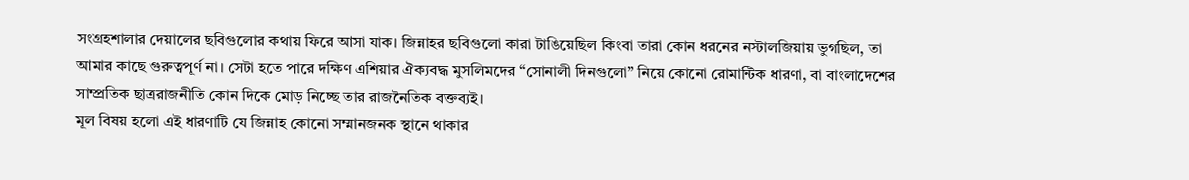সংগ্রহশালার দেয়ালের ছবিগুলোর কথায় ফিরে আসা যাক। জিন্নাহর ছবিগুলো কারা টাঙিয়েছিল কিংবা তারা কোন ধরনের নস্টালজিয়ায় ভুগছিল, তা আমার কাছে গুরুত্বপূর্ণ না। সেটা হতে পারে দক্ষিণ এশিয়ার ঐক্যবদ্ধ মুসলিমদের “সোনালী দিনগুলো” নিয়ে কোনো রোমান্টিক ধারণা, বা বাংলাদেশের সাম্প্রতিক ছাত্ররাজনীতি কোন দিকে মোড় নিচ্ছে তার রাজনৈতিক বক্তব্যই।
মূল বিষয় হলো এই ধারণাটি যে জিন্নাহ কোনো সম্মানজনক স্থানে থাকার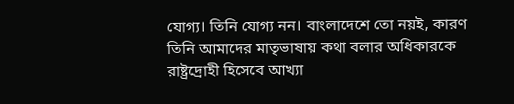যোগ্য। তিনি যোগ্য নন। বাংলাদেশে তো নয়ই, কারণ তিনি আমাদের মাতৃভাষায় কথা বলার অধিকারকে রাষ্ট্রদ্রোহী হিসেবে আখ্যা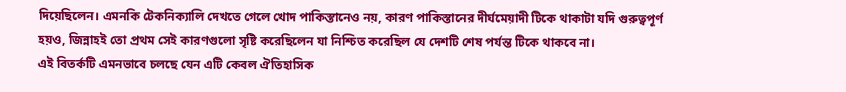দিয়েছিলেন। এমনকি টেকনিক্যালি দেখতে গেলে খোদ পাকিস্তানেও নয়, কারণ পাকিস্তানের দীর্ঘমেয়াদী টিকে থাকাটা যদি গুরুত্বপূর্ণ হয়ও, জিন্নাহই তো প্রথম সেই কারণগুলো সৃষ্টি করেছিলেন যা নিশ্চিত করেছিল যে দেশটি শেষ পর্যন্ত টিকে থাকবে না।
এই বিতর্কটি এমনভাবে চলছে যেন এটি কেবল ঐতিহাসিক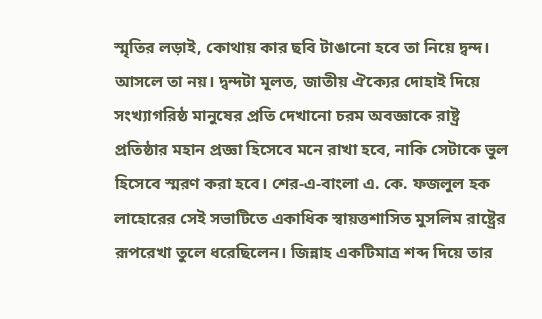স্মৃতির লড়াই, কোথায় কার ছবি টাঙানো হবে তা নিয়ে দ্বন্দ। আসলে তা নয়। দ্বন্দটা মূলত, জাতীয় ঐক্যের দোহাই দিয়ে সংখ্যাগরিষ্ঠ মানুষের প্রতি দেখানো চরম অবজ্ঞাকে রাষ্ট্র প্রতিষ্ঠার মহান প্রজ্ঞা হিসেবে মনে রাখা হবে, নাকি সেটাকে ভুল হিসেবে স্মরণ করা হবে। শের-এ-বাংলা এ. কে. ফজলুল হক লাহোরের সেই সভাটিতে একাধিক স্বায়ত্তশাসিত মুসলিম রাষ্ট্রের রূপরেখা তুলে ধরেছিলেন। জিন্নাহ একটিমাত্র শব্দ দিয়ে তার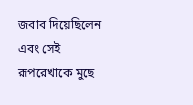জবাব দিয়েছিলেন এবং সেই রূপরেখাকে মুছে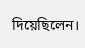দিয়েছিলেন।